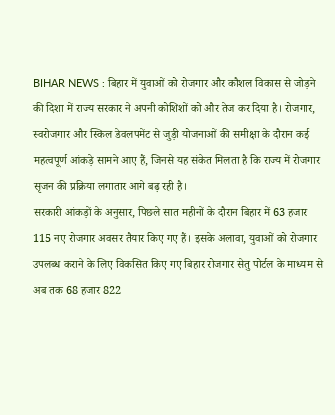BIHAR NEWS : बिहार में युवाओं को रोजगार और कौशल विकास से जोड़ने की दिशा में राज्य सरकार ने अपनी कोशिशों को और तेज कर दिया है। रोजगार, स्वरोजगार और स्किल डेवलपमेंट से जुड़ी योजनाओं की समीक्षा के दौरान कई महत्वपूर्ण आंकड़े सामने आए हैं, जिनसे यह संकेत मिलता है कि राज्य में रोजगार सृजन की प्रक्रिया लगातार आगे बढ़ रही है।
सरकारी आंकड़ों के अनुसार, पिछले सात महीनों के दौरान बिहार में 63 हजार 115 नए रोजगार अवसर तैयार किए गए हैं। इसके अलावा, युवाओं को रोजगार उपलब्ध कराने के लिए विकसित किए गए बिहार रोजगार सेतु पोर्टल के माध्यम से अब तक 68 हजार 822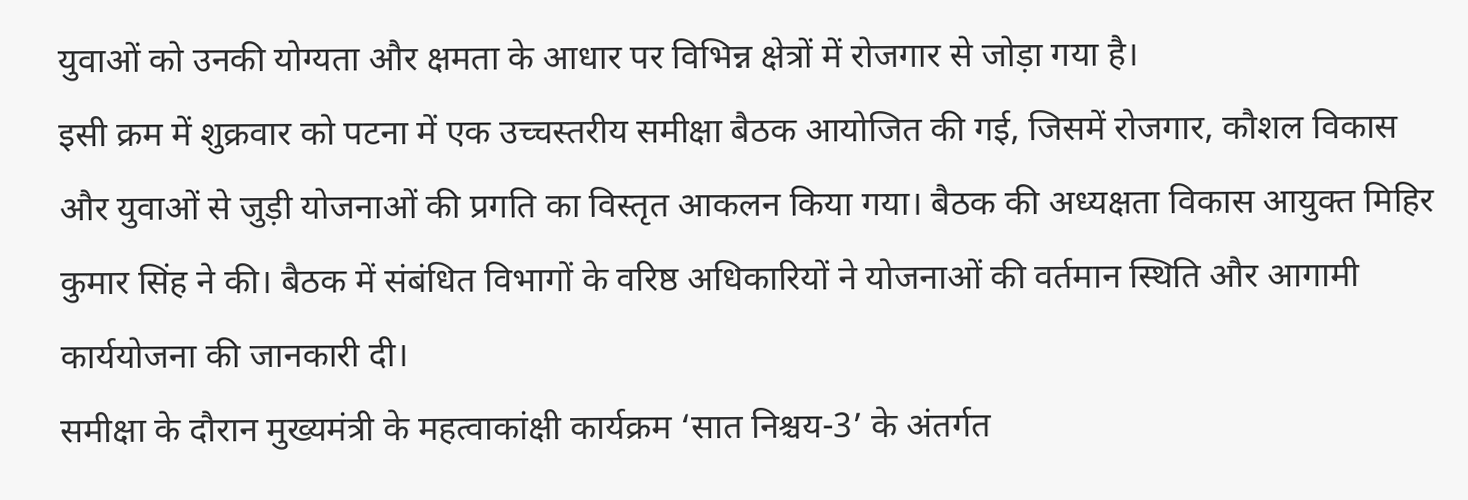युवाओं को उनकी योग्यता और क्षमता के आधार पर विभिन्न क्षेत्रों में रोजगार से जोड़ा गया है।
इसी क्रम में शुक्रवार को पटना में एक उच्चस्तरीय समीक्षा बैठक आयोजित की गई, जिसमें रोजगार, कौशल विकास और युवाओं से जुड़ी योजनाओं की प्रगति का विस्तृत आकलन किया गया। बैठक की अध्यक्षता विकास आयुक्त मिहिर कुमार सिंह ने की। बैठक में संबंधित विभागों के वरिष्ठ अधिकारियों ने योजनाओं की वर्तमान स्थिति और आगामी कार्ययोजना की जानकारी दी।
समीक्षा के दौरान मुख्यमंत्री के महत्वाकांक्षी कार्यक्रम ‘सात निश्चय-3’ के अंतर्गत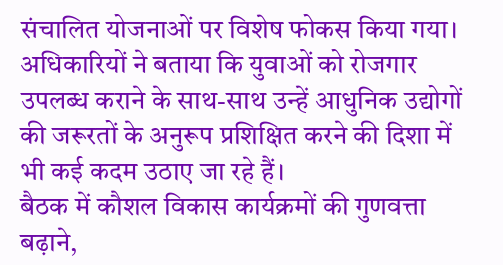संचालित योजनाओं पर विशेष फोकस किया गया। अधिकारियों ने बताया कि युवाओं को रोजगार उपलब्ध कराने के साथ-साथ उन्हें आधुनिक उद्योगों की जरूरतों के अनुरूप प्रशिक्षित करने की दिशा में भी कई कदम उठाए जा रहे हैं।
बैठक में कौशल विकास कार्यक्रमों की गुणवत्ता बढ़ाने,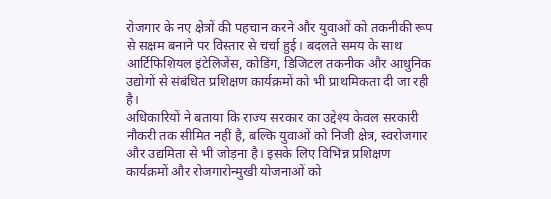रोजगार के नए क्षेत्रों की पहचान करने और युवाओं को तकनीकी रूप से सक्षम बनाने पर विस्तार से चर्चा हुई। बदलते समय के साथ आर्टिफिशियल इंटेलिजेंस, कोडिंग, डिजिटल तकनीक और आधुनिक उद्योगों से संबंधित प्रशिक्षण कार्यक्रमों को भी प्राथमिकता दी जा रही है।
अधिकारियों ने बताया कि राज्य सरकार का उद्देश्य केवल सरकारी नौकरी तक सीमित नहीं है, बल्कि युवाओं को निजी क्षेत्र, स्वरोजगार और उद्यमिता से भी जोड़ना है। इसके लिए विभिन्न प्रशिक्षण कार्यक्रमों और रोजगारोन्मुखी योजनाओं को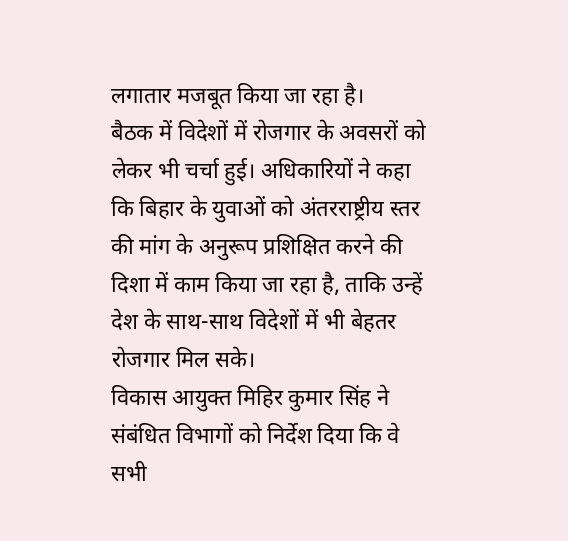लगातार मजबूत किया जा रहा है।
बैठक में विदेशों में रोजगार के अवसरों को लेकर भी चर्चा हुई। अधिकारियों ने कहा कि बिहार के युवाओं को अंतरराष्ट्रीय स्तर की मांग के अनुरूप प्रशिक्षित करने की दिशा में काम किया जा रहा है, ताकि उन्हें देश के साथ-साथ विदेशों में भी बेहतर रोजगार मिल सके।
विकास आयुक्त मिहिर कुमार सिंह ने संबंधित विभागों को निर्देश दिया कि वे सभी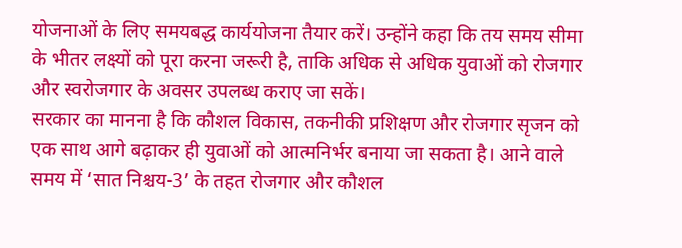योजनाओं के लिए समयबद्ध कार्ययोजना तैयार करें। उन्होंने कहा कि तय समय सीमा के भीतर लक्ष्यों को पूरा करना जरूरी है, ताकि अधिक से अधिक युवाओं को रोजगार और स्वरोजगार के अवसर उपलब्ध कराए जा सकें।
सरकार का मानना है कि कौशल विकास, तकनीकी प्रशिक्षण और रोजगार सृजन को एक साथ आगे बढ़ाकर ही युवाओं को आत्मनिर्भर बनाया जा सकता है। आने वाले समय में ‘सात निश्चय-3’ के तहत रोजगार और कौशल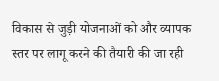विकास से जुड़ी योजनाओं को और व्यापक स्तर पर लागू करने की तैयारी की जा रही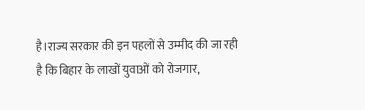है।राज्य सरकार की इन पहलों से उम्मीद की जा रही है कि बिहार के लाखों युवाओं को रोजगार,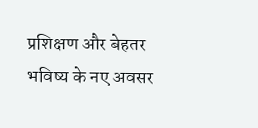प्रशिक्षण और बेहतर भविष्य के नए अवसर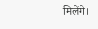मिलेंगे।